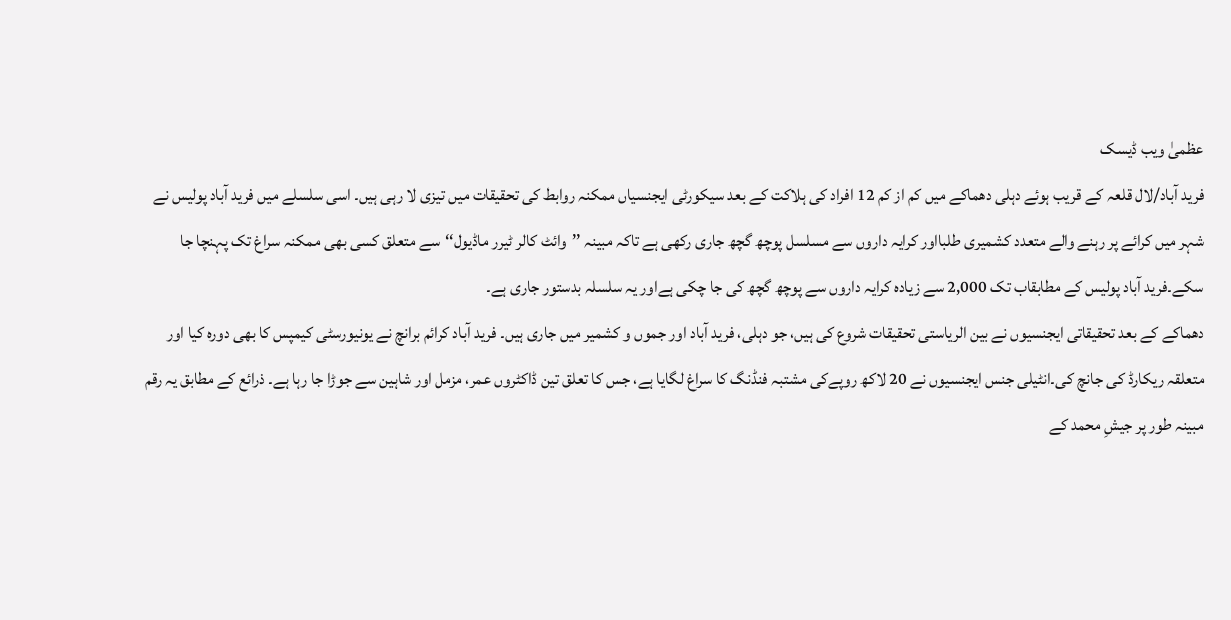عظمیٰ ویب ڈیسک
فرید آباد/لال قلعہ کے قریب ہوئے دہلی دھماکے میں کم از کم 12 افراد کی ہلاکت کے بعد سیکورٹی ایجنسیاں ممکنہ روابط کی تحقیقات میں تیزی لا رہی ہیں۔ اسی سلسلے میں فرید آباد پولیس نے شہر میں کرائے پر رہنے والے متعدد کشمیری طلبااور کرایہ داروں سے مسلسل پوچھ گچھ جاری رکھی ہے تاکہ مبینہ ’’وائٹ کالر ٹیرر ماڈیول‘‘سے متعلق کسی بھی ممکنہ سراغ تک پہنچا جا سکے۔فرید آباد پولیس کے مطابقاب تک 2,000 سے زیادہ کرایہ داروں سے پوچھ گچھ کی جا چکی ہےاور یہ سلسلہ بدستور جاری ہے۔
دھماکے کے بعد تحقیقاتی ایجنسیوں نے بین الریاستی تحقیقات شروع کی ہیں، جو دہلی، فرید آباد اور جموں و کشمیر میں جاری ہیں۔ فرید آباد کرائم برانچ نے یونیورسٹی کیمپس کا بھی دورہ کیا اور متعلقہ ریکارڈ کی جانچ کی۔انٹیلی جنس ایجنسیوں نے 20 لاکھ روپےکی مشتبہ فنڈنگ کا سراغ لگایا ہے، جس کا تعلق تین ڈاکٹروں عمر، مزمل اور شاہین سے جوڑا جا رہا ہے۔ ذرائع کے مطابق یہ رقم مبینہ طور پر جیشِ محمد کے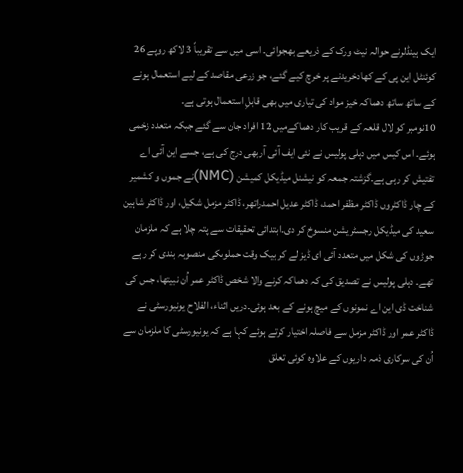ایک ہینڈلرنے حوالہ نیٹ ورک کے ذریعے بھجوائی۔ اسی میں سے تقریباً 3 لاکھ روپے 26 کوئنٹل این پی کے کھادخریدنے پر خرچ کیے گئے، جو زرعی مقاصد کے لیے استعمال ہونے کے ساتھ ساتھ دھماکہ خیز مواد کی تیاری میں بھی قابلِ استعمال ہوتی ہے۔
10نومبر کو لال قلعہ کے قریب کار دھماکےمیں 12 افراد جان سے گئے جبکہ متعدد زخمی ہوئے۔ اس کیس میں دہلی پولیس نے نئی ایف آئی آربھی درج کی ہے، جسے این آئی اے تفتیش کر رہی ہے۔گزشتہ جمعہ کو نیشنل میڈیکل کمیشن (NMC)نے جموں و کشمیر کے چار ڈاکٹروں ڈاکٹر مظفر احمد، ڈاکٹر عدیل احمدراتھر، ڈاکٹر مزمل شکیل، اور ڈاکٹر شاہین سعید کی میڈیکل رجسٹریشن منسوخ کر دی۔ابتدائی تحقیقات سے پتہ چلا ہے کہ ملزمان جوڑوں کی شکل میں متعدد آئی ای ڈیز لے کر بیک وقت حملوںکی منصوبہ بندی کر رہے تھے۔ دہلی پولیس نے تصدیق کی کہ دھماکہ کرنے والا شخص ڈاکٹر عمر اُن نبیتھا، جس کی شناخت ڈی این اے نمونوں کے میچ ہونے کے بعد ہوئی۔دریں اثناء، الفلاح یونیورسٹی نے ڈاکٹر عمر اور ڈاکٹر مزمل سے فاصلہ اختیار کرتے ہوئے کہا ہے کہ یونیورسٹی کا ملزمان سے اُن کی سرکاری ذمہ داریوں کے علاوہ کوئی تعلق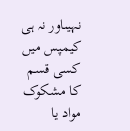نہیںاور نہ ہی کیمپس میں کسی قسم کا مشکوک مواد یا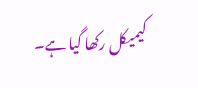کیمیکل رکھا گیا ہے۔